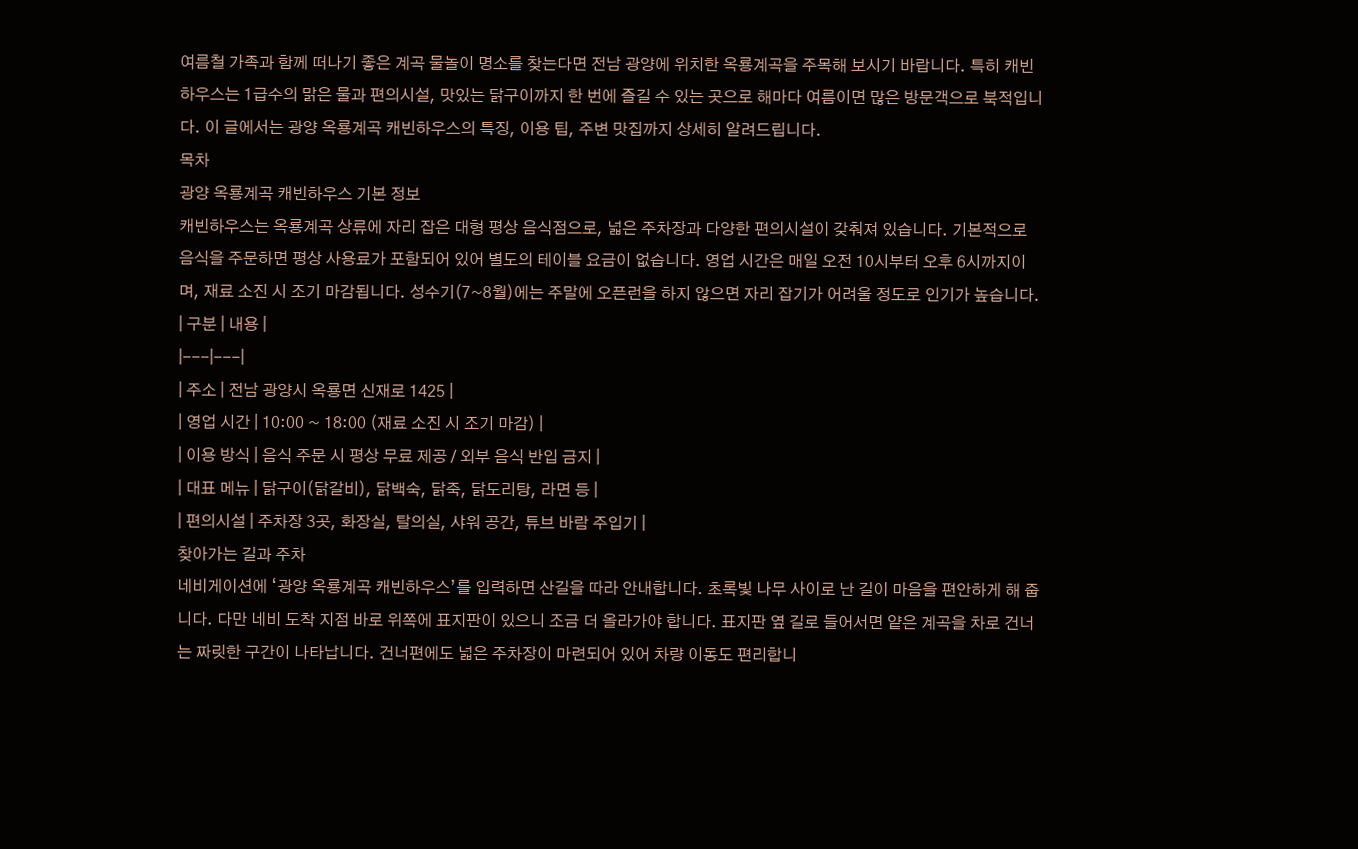여름철 가족과 함께 떠나기 좋은 계곡 물놀이 명소를 찾는다면 전남 광양에 위치한 옥룡계곡을 주목해 보시기 바랍니다. 특히 캐빈하우스는 1급수의 맑은 물과 편의시설, 맛있는 닭구이까지 한 번에 즐길 수 있는 곳으로 해마다 여름이면 많은 방문객으로 북적입니다. 이 글에서는 광양 옥룡계곡 캐빈하우스의 특징, 이용 팁, 주변 맛집까지 상세히 알려드립니다.
목차
광양 옥룡계곡 캐빈하우스 기본 정보
캐빈하우스는 옥룡계곡 상류에 자리 잡은 대형 평상 음식점으로, 넓은 주차장과 다양한 편의시설이 갖춰져 있습니다. 기본적으로 음식을 주문하면 평상 사용료가 포함되어 있어 별도의 테이블 요금이 없습니다. 영업 시간은 매일 오전 10시부터 오후 6시까지이며, 재료 소진 시 조기 마감됩니다. 성수기(7~8월)에는 주말에 오픈런을 하지 않으면 자리 잡기가 어려울 정도로 인기가 높습니다.
| 구분 | 내용 |
|---|---|
| 주소 | 전남 광양시 옥룡면 신재로 1425 |
| 영업 시간 | 10:00 ~ 18:00 (재료 소진 시 조기 마감) |
| 이용 방식 | 음식 주문 시 평상 무료 제공 / 외부 음식 반입 금지 |
| 대표 메뉴 | 닭구이(닭갈비), 닭백숙, 닭죽, 닭도리탕, 라면 등 |
| 편의시설 | 주차장 3곳, 화장실, 탈의실, 샤워 공간, 튜브 바람 주입기 |
찾아가는 길과 주차
네비게이션에 ‘광양 옥룡계곡 캐빈하우스’를 입력하면 산길을 따라 안내합니다. 초록빛 나무 사이로 난 길이 마음을 편안하게 해 줍니다. 다만 네비 도착 지점 바로 위쪽에 표지판이 있으니 조금 더 올라가야 합니다. 표지판 옆 길로 들어서면 얕은 계곡을 차로 건너는 짜릿한 구간이 나타납니다. 건너편에도 넓은 주차장이 마련되어 있어 차량 이동도 편리합니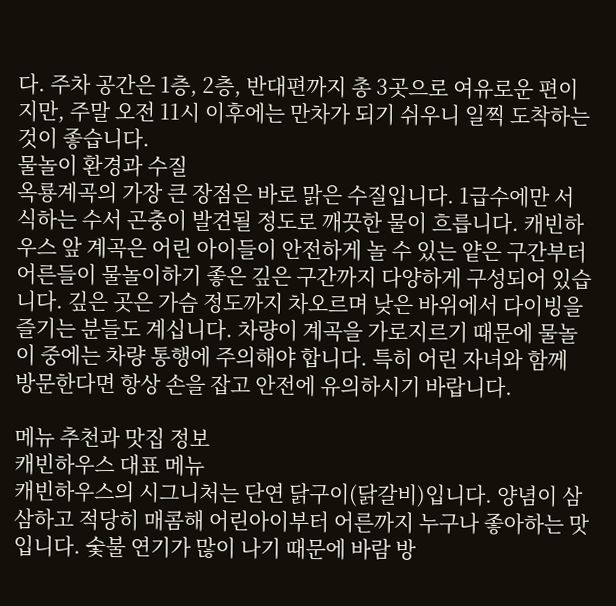다. 주차 공간은 1층, 2층, 반대편까지 총 3곳으로 여유로운 편이지만, 주말 오전 11시 이후에는 만차가 되기 쉬우니 일찍 도착하는 것이 좋습니다.
물놀이 환경과 수질
옥룡계곡의 가장 큰 장점은 바로 맑은 수질입니다. 1급수에만 서식하는 수서 곤충이 발견될 정도로 깨끗한 물이 흐릅니다. 캐빈하우스 앞 계곡은 어린 아이들이 안전하게 놀 수 있는 얕은 구간부터 어른들이 물놀이하기 좋은 깊은 구간까지 다양하게 구성되어 있습니다. 깊은 곳은 가슴 정도까지 차오르며 낮은 바위에서 다이빙을 즐기는 분들도 계십니다. 차량이 계곡을 가로지르기 때문에 물놀이 중에는 차량 통행에 주의해야 합니다. 특히 어린 자녀와 함께 방문한다면 항상 손을 잡고 안전에 유의하시기 바랍니다.

메뉴 추천과 맛집 정보
캐빈하우스 대표 메뉴
캐빈하우스의 시그니처는 단연 닭구이(닭갈비)입니다. 양념이 삼삼하고 적당히 매콤해 어린아이부터 어른까지 누구나 좋아하는 맛입니다. 숯불 연기가 많이 나기 때문에 바람 방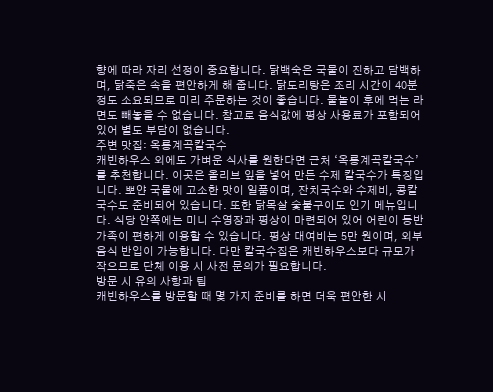향에 따라 자리 선정이 중요합니다. 닭백숙은 국물이 진하고 담백하며, 닭죽은 속을 편안하게 해 줍니다. 닭도리탕은 조리 시간이 40분 정도 소요되므로 미리 주문하는 것이 좋습니다. 물놀이 후에 먹는 라면도 빼놓을 수 없습니다. 참고로 음식값에 평상 사용료가 포함되어 있어 별도 부담이 없습니다.
주변 맛집: 옥룡계곡칼국수
캐빈하우스 외에도 가벼운 식사를 원한다면 근처 ‘옥룡계곡칼국수’를 추천합니다. 이곳은 올리브 잎을 넣어 만든 수제 칼국수가 특징입니다. 뽀얀 국물에 고소한 맛이 일품이며, 잔치국수와 수제비, 콩칼국수도 준비되어 있습니다. 또한 닭목살 숯불구이도 인기 메뉴입니다. 식당 안쪽에는 미니 수영장과 평상이 마련되어 있어 어린이 동반 가족이 편하게 이용할 수 있습니다. 평상 대여비는 5만 원이며, 외부 음식 반입이 가능합니다. 다만 칼국수집은 캐빈하우스보다 규모가 작으므로 단체 이용 시 사전 문의가 필요합니다.
방문 시 유의 사항과 팁
캐빈하우스를 방문할 때 몇 가지 준비를 하면 더욱 편안한 시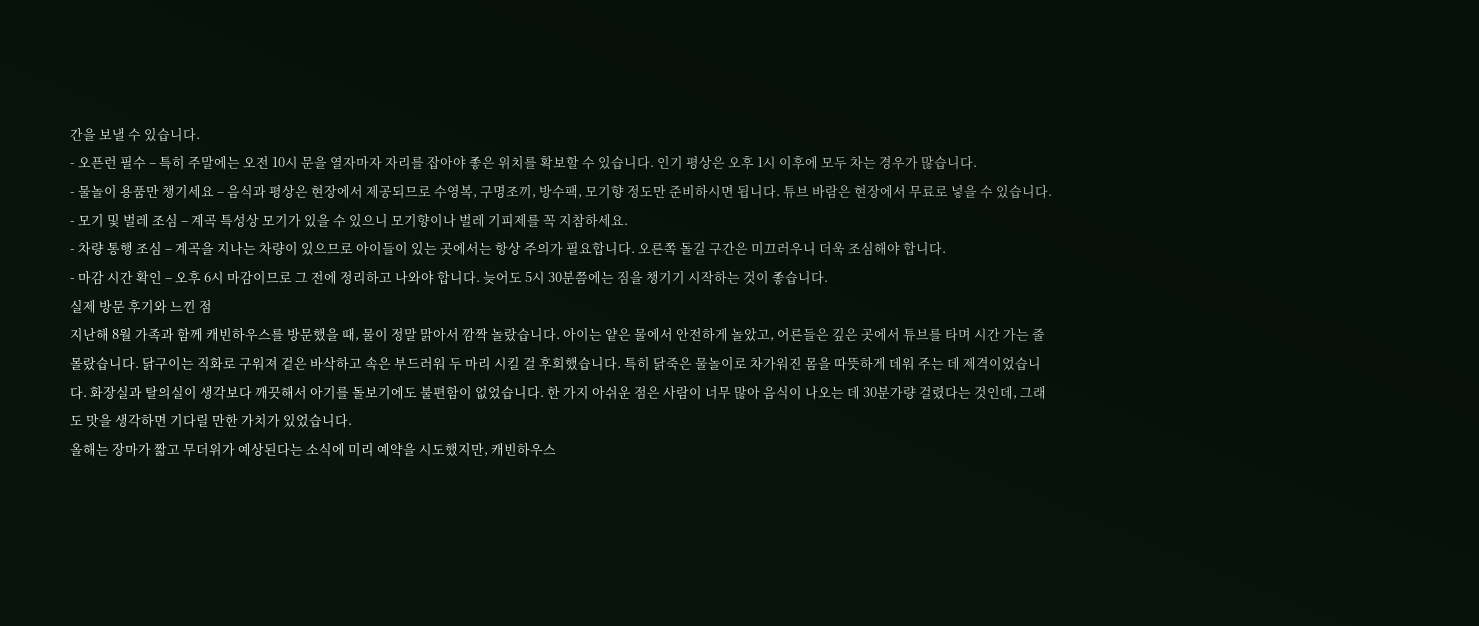간을 보낼 수 있습니다.
- 오픈런 필수 – 특히 주말에는 오전 10시 문을 열자마자 자리를 잡아야 좋은 위치를 확보할 수 있습니다. 인기 평상은 오후 1시 이후에 모두 차는 경우가 많습니다.
- 물놀이 용품만 챙기세요 – 음식과 평상은 현장에서 제공되므로 수영복, 구명조끼, 방수팩, 모기향 정도만 준비하시면 됩니다. 튜브 바람은 현장에서 무료로 넣을 수 있습니다.
- 모기 및 벌레 조심 – 계곡 특성상 모기가 있을 수 있으니 모기향이나 벌레 기피제를 꼭 지참하세요.
- 차량 통행 조심 – 계곡을 지나는 차량이 있으므로 아이들이 있는 곳에서는 항상 주의가 필요합니다. 오른쪽 돌길 구간은 미끄러우니 더욱 조심해야 합니다.
- 마감 시간 확인 – 오후 6시 마감이므로 그 전에 정리하고 나와야 합니다. 늦어도 5시 30분쯤에는 짐을 챙기기 시작하는 것이 좋습니다.
실제 방문 후기와 느낀 점
지난해 8월 가족과 함께 캐빈하우스를 방문했을 때, 물이 정말 맑아서 깜짝 놀랐습니다. 아이는 얕은 물에서 안전하게 놀았고, 어른들은 깊은 곳에서 튜브를 타며 시간 가는 줄 몰랐습니다. 닭구이는 직화로 구워져 겉은 바삭하고 속은 부드러워 두 마리 시킬 걸 후회했습니다. 특히 닭죽은 물놀이로 차가워진 몸을 따뜻하게 데워 주는 데 제격이었습니다. 화장실과 탈의실이 생각보다 깨끗해서 아기를 돌보기에도 불편함이 없었습니다. 한 가지 아쉬운 점은 사람이 너무 많아 음식이 나오는 데 30분가량 걸렸다는 것인데, 그래도 맛을 생각하면 기다릴 만한 가치가 있었습니다.
올해는 장마가 짧고 무더위가 예상된다는 소식에 미리 예약을 시도했지만, 캐빈하우스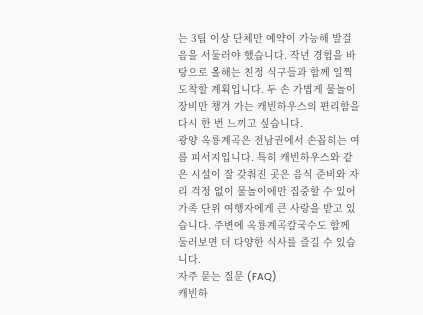는 3팀 이상 단체만 예약이 가능해 발걸음을 서둘러야 했습니다. 작년 경험을 바탕으로 올해는 친정 식구들과 함께 일찍 도착할 계획입니다. 두 손 가볍게 물놀이 장비만 챙겨 가는 캐빈하우스의 편리함을 다시 한 번 느끼고 싶습니다.
광양 옥룡계곡은 전남권에서 손꼽히는 여름 피서지입니다. 특히 캐빈하우스와 같은 시설이 잘 갖춰진 곳은 음식 준비와 자리 걱정 없이 물놀이에만 집중할 수 있어 가족 단위 여행자에게 큰 사랑을 받고 있습니다. 주변에 옥룡계곡칼국수도 함께 둘러보면 더 다양한 식사를 즐길 수 있습니다.
자주 묻는 질문 (FAQ)
캐빈하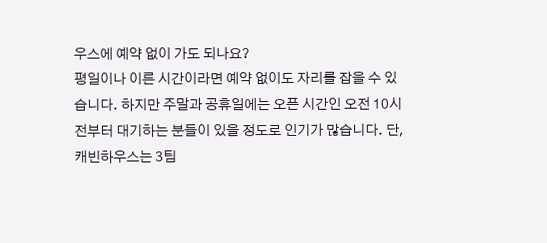우스에 예약 없이 가도 되나요?
평일이나 이른 시간이라면 예약 없이도 자리를 잡을 수 있습니다. 하지만 주말과 공휴일에는 오픈 시간인 오전 10시 전부터 대기하는 분들이 있을 정도로 인기가 많습니다. 단, 캐빈하우스는 3팀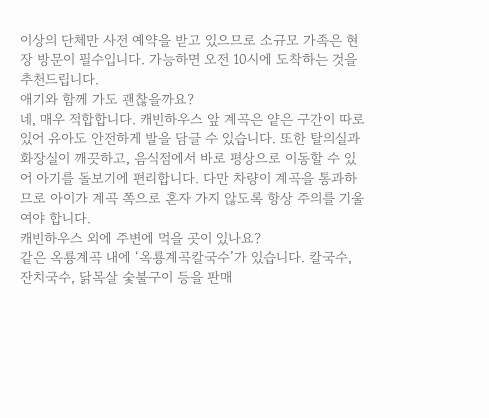이상의 단체만 사전 예약을 받고 있으므로 소규모 가족은 현장 방문이 필수입니다. 가능하면 오전 10시에 도착하는 것을 추천드립니다.
애기와 함께 가도 괜찮을까요?
네, 매우 적합합니다. 캐빈하우스 앞 계곡은 얕은 구간이 따로 있어 유아도 안전하게 발을 담글 수 있습니다. 또한 탈의실과 화장실이 깨끗하고, 음식점에서 바로 평상으로 이동할 수 있어 아기를 돌보기에 편리합니다. 다만 차량이 계곡을 통과하므로 아이가 계곡 쪽으로 혼자 가지 않도록 항상 주의를 기울여야 합니다.
캐빈하우스 외에 주변에 먹을 곳이 있나요?
같은 옥룡계곡 내에 ‘옥룡계곡칼국수’가 있습니다. 칼국수, 잔치국수, 닭목살 숯불구이 등을 판매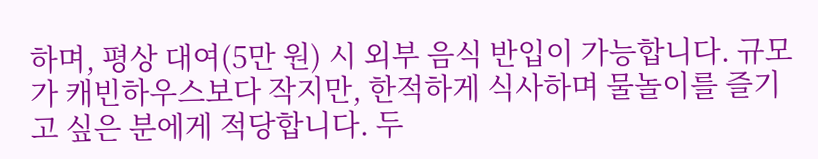하며, 평상 대여(5만 원) 시 외부 음식 반입이 가능합니다. 규모가 캐빈하우스보다 작지만, 한적하게 식사하며 물놀이를 즐기고 싶은 분에게 적당합니다. 두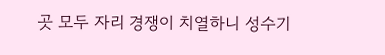곳 모두 자리 경쟁이 치열하니 성수기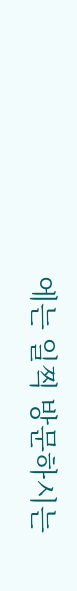에는 일찍 방문하시는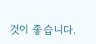것이 좋습니다.